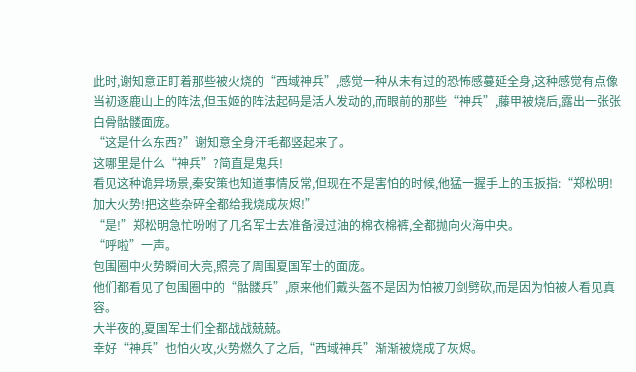此时,谢知意正盯着那些被火烧的“西域神兵”,感觉一种从未有过的恐怖感蔓延全身,这种感觉有点像当初逐鹿山上的阵法,但玉姬的阵法起码是活人发动的,而眼前的那些“神兵”,藤甲被烧后,露出一张张白骨骷髅面庞。
“这是什么东西?”谢知意全身汗毛都竖起来了。
这哪里是什么“神兵”?简直是鬼兵!
看见这种诡异场景,秦安策也知道事情反常,但现在不是害怕的时候,他猛一握手上的玉扳指:“郑松明!加大火势!把这些杂碎全都给我烧成灰烬!”
“是!”郑松明急忙吩咐了几名军士去准备浸过油的棉衣棉裤,全都抛向火海中央。
“呼啦”一声。
包围圈中火势瞬间大亮,照亮了周围夏国军士的面庞。
他们都看见了包围圈中的“骷髅兵”,原来他们戴头盔不是因为怕被刀剑劈砍,而是因为怕被人看见真容。
大半夜的,夏国军士们全都战战兢兢。
幸好“神兵”也怕火攻,火势燃久了之后,“西域神兵”渐渐被烧成了灰烬。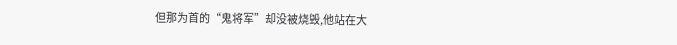但那为首的“鬼将军”却没被烧毁,他站在大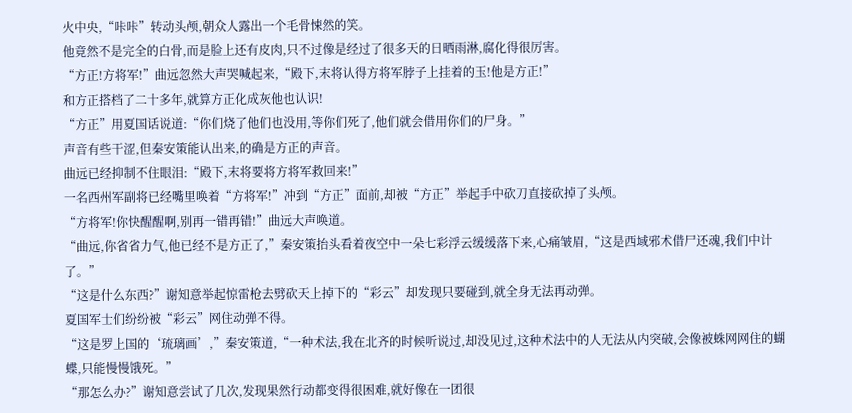火中央,“咔咔”转动头颅,朝众人露出一个毛骨悚然的笑。
他竟然不是完全的白骨,而是脸上还有皮肉,只不过像是经过了很多天的日晒雨淋,腐化得很厉害。
“方正!方将军!”曲远忽然大声哭喊起来,“殿下,末将认得方将军脖子上挂着的玉!他是方正!”
和方正搭档了二十多年,就算方正化成灰他也认识!
“方正”用夏国话说道:“你们烧了他们也没用,等你们死了,他们就会借用你们的尸身。”
声音有些干涩,但秦安策能认出来,的确是方正的声音。
曲远已经抑制不住眼泪:“殿下,末将要将方将军救回来!”
一名西州军副将已经嘴里唤着“方将军!”冲到“方正”面前,却被“方正”举起手中砍刀直接砍掉了头颅。
“方将军!你快醒醒啊,别再一错再错!”曲远大声唤道。
“曲远,你省省力气,他已经不是方正了,”秦安策抬头看着夜空中一朵七彩浮云缓缓落下来,心痛皱眉,“这是西域邪术借尸还魂,我们中计了。”
“这是什么东西?”谢知意举起惊雷枪去劈砍天上掉下的“彩云”却发现只要碰到,就全身无法再动弹。
夏国军士们纷纷被“彩云”网住动弹不得。
“这是罗上国的‘琉璃画’,”秦安策道,“一种术法,我在北齐的时候听说过,却没见过,这种术法中的人无法从内突破,会像被蛛网网住的蝴蝶,只能慢慢饿死。”
“那怎么办?”谢知意尝试了几次,发现果然行动都变得很困难,就好像在一团很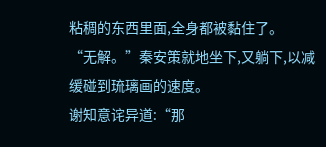粘稠的东西里面,全身都被黏住了。
“无解。”秦安策就地坐下,又躺下,以减缓碰到琉璃画的速度。
谢知意诧异道:“那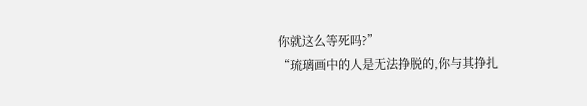你就这么等死吗?”
“琉璃画中的人是无法挣脱的,你与其挣扎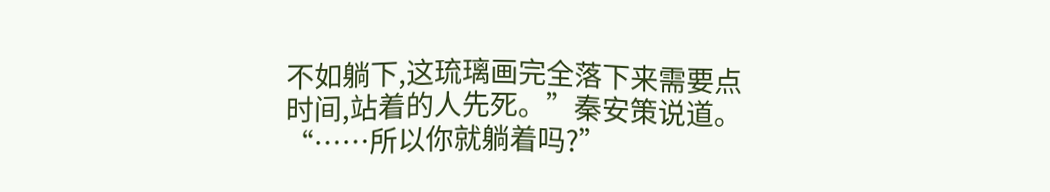不如躺下,这琉璃画完全落下来需要点时间,站着的人先死。”秦安策说道。
“……所以你就躺着吗?”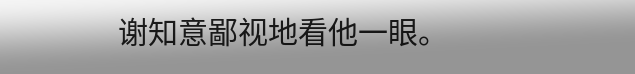谢知意鄙视地看他一眼。